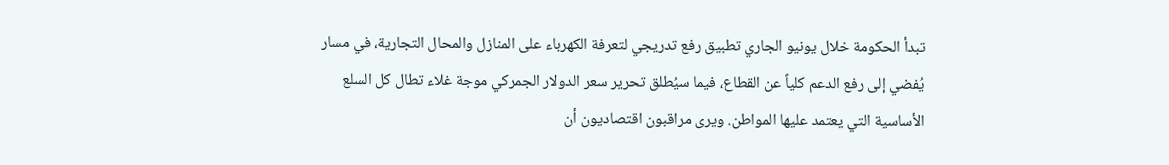تبدأ الحكومة خلال يونيو الجاري تطبيق رفع تدريجي لتعرفة الكهرباء على المنازل والمحال التجارية، في مسار يُفضي إلى رفع الدعم كلياً عن القطاع، فيما سيُطلق تحرير سعر الدولار الجمركي موجة غلاء تطال كل السلع الأساسية التي يعتمد عليها المواطن. ويرى مراقبون اقتصاديون أن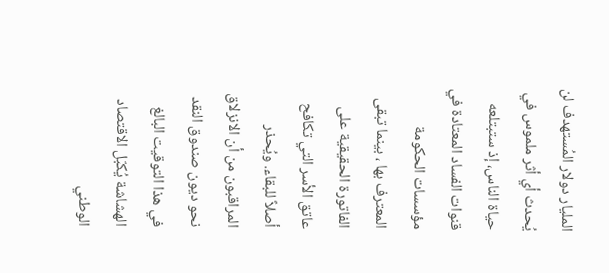المليار دولار المُستهدف لن يُحدث أي أثر ملموس في حياة الناس، إذ ستبتلعه قنوات الفساد المعتادة في مؤسسات الحكومة المعترف بها ، بينما تبقى الفاتورة الحقيقية على عاتق الأسر التي تكافح أصلاً للبقاء. ويُحذر المراقبون من أن الانزلاق نحو ديون صندوق النقد في هذا التوقيت البالغ الهشاشة يُكبّل الاقتصاد الوطني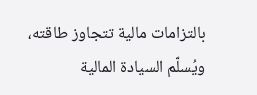بالتزامات مالية تتجاوز طاقته، ويُسلّم السيادة المالية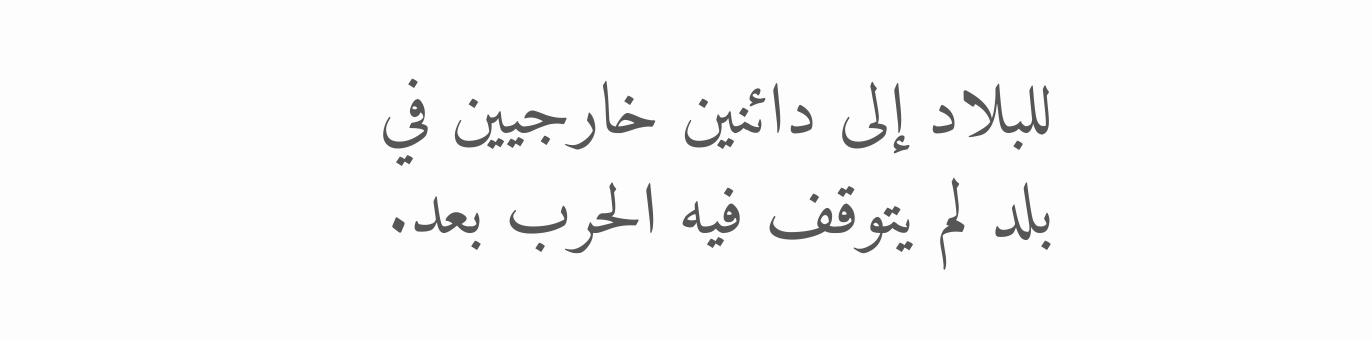للبلاد إلى دائنين خارجيين في بلد لم يتوقف فيه الحرب بعد.